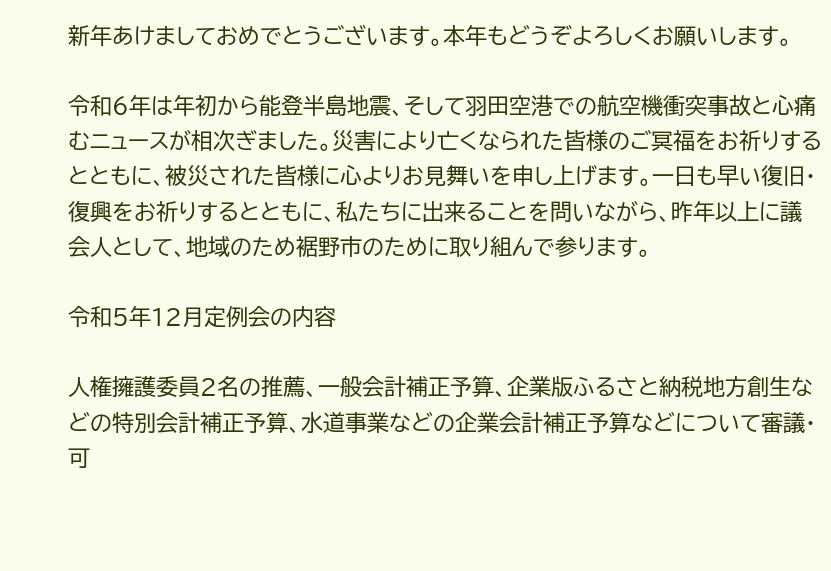新年あけましておめでとうございます。本年もどうぞよろしくお願いします。

令和6年は年初から能登半島地震、そして羽田空港での航空機衝突事故と心痛むニュースが相次ぎました。災害により亡くなられた皆様のご冥福をお祈りするとともに、被災された皆様に心よりお見舞いを申し上げます。一日も早い復旧・復興をお祈りするとともに、私たちに出来ることを問いながら、昨年以上に議会人として、地域のため裾野市のために取り組んで参ります。

令和5年12月定例会の内容

人権擁護委員2名の推薦、一般会計補正予算、企業版ふるさと納税地方創生などの特別会計補正予算、水道事業などの企業会計補正予算などについて審議・可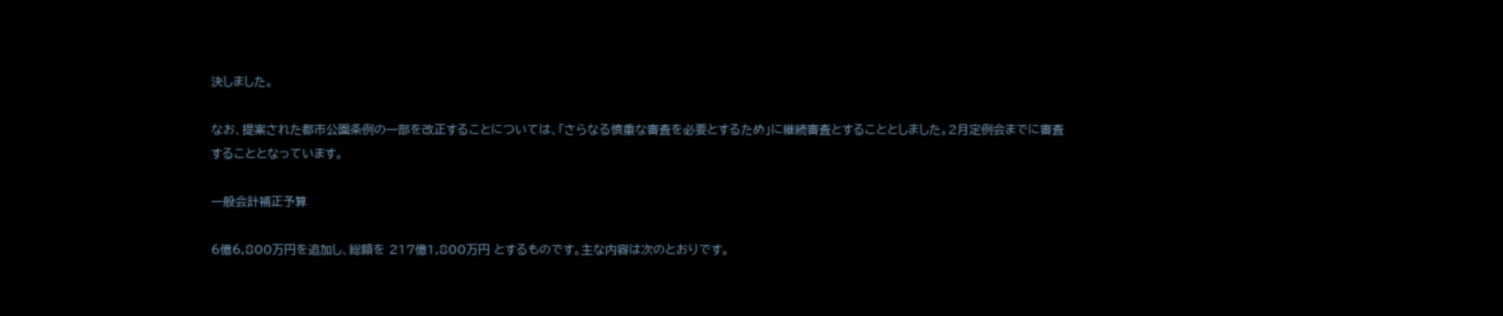決しました。

なお、提案された都市公園条例の一部を改正することについては、「さらなる慎重な審査を必要とするため」に継続審査とすることとしました。2月定例会までに審査することとなっています。

一般会計補正予算

6億6,800万円を追加し、総額を 217億1,800万円 とするものです。主な内容は次のとおりです。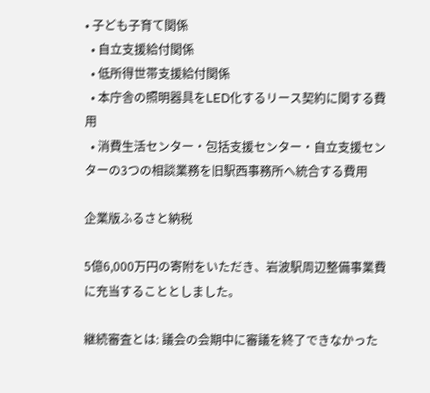• 子ども子育て関係
  • 自立支援給付関係
  • 低所得世帯支援給付関係
  • 本庁舎の照明器具をLED化するリース契約に関する費用
  • 消費生活センター・包括支援センター・自立支援センターの3つの相談業務を旧駅西事務所へ統合する費用

企業版ふるさと納税

5億6,000万円の寄附をいただき、岩波駅周辺整備事業費に充当することとしました。

継続審査とは: 議会の会期中に審議を終了できなかった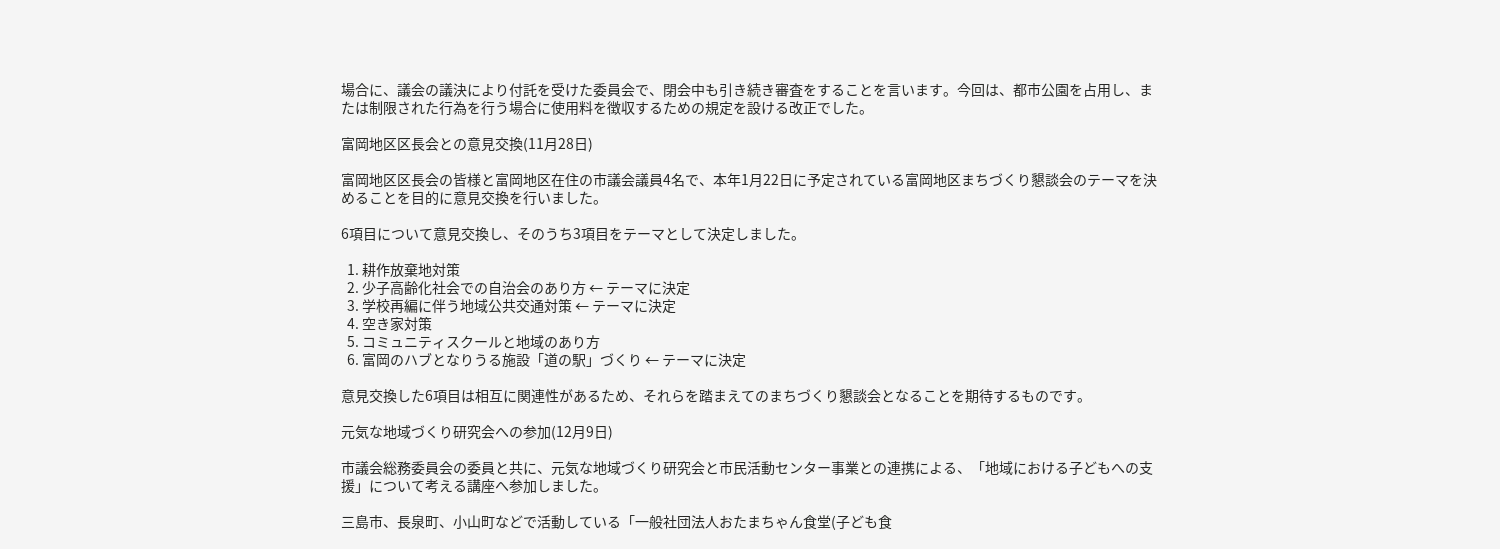場合に、議会の議決により付託を受けた委員会で、閉会中も引き続き審査をすることを言います。今回は、都市公園を占用し、または制限された行為を行う場合に使用料を徴収するための規定を設ける改正でした。

富岡地区区長会との意見交換(11月28日)

富岡地区区長会の皆様と富岡地区在住の市議会議員4名で、本年1月22日に予定されている富岡地区まちづくり懇談会のテーマを決めることを目的に意見交換を行いました。

6項目について意見交換し、そのうち3項目をテーマとして決定しました。

  1. 耕作放棄地対策
  2. 少子高齢化社会での自治会のあり方 ← テーマに決定
  3. 学校再編に伴う地域公共交通対策 ← テーマに決定
  4. 空き家対策
  5. コミュニティスクールと地域のあり方
  6. 富岡のハブとなりうる施設「道の駅」づくり ← テーマに決定

意見交換した6項目は相互に関連性があるため、それらを踏まえてのまちづくり懇談会となることを期待するものです。

元気な地域づくり研究会への参加(12月9日)

市議会総務委員会の委員と共に、元気な地域づくり研究会と市民活動センター事業との連携による、「地域における子どもへの支援」について考える講座へ参加しました。

三島市、長泉町、小山町などで活動している「一般社団法人おたまちゃん食堂(子ども食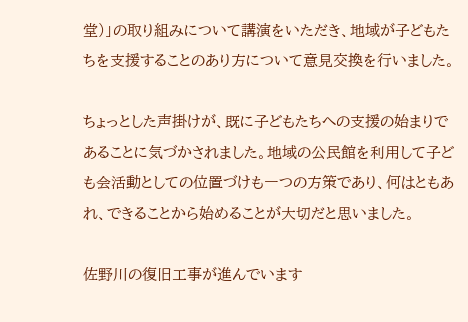堂)」の取り組みについて講演をいただき、地域が子どもたちを支援することのあり方について意見交換を行いました。

ちょっとした声掛けが、既に子どもたちへの支援の始まりであることに気づかされました。地域の公民館を利用して子ども会活動としての位置づけも一つの方策であり、何はともあれ、できることから始めることが大切だと思いました。

佐野川の復旧工事が進んでいます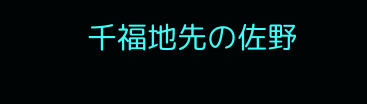千福地先の佐野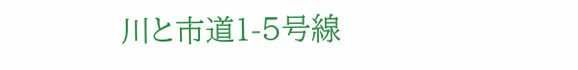川と市道1-5号線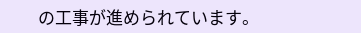の工事が進められています。